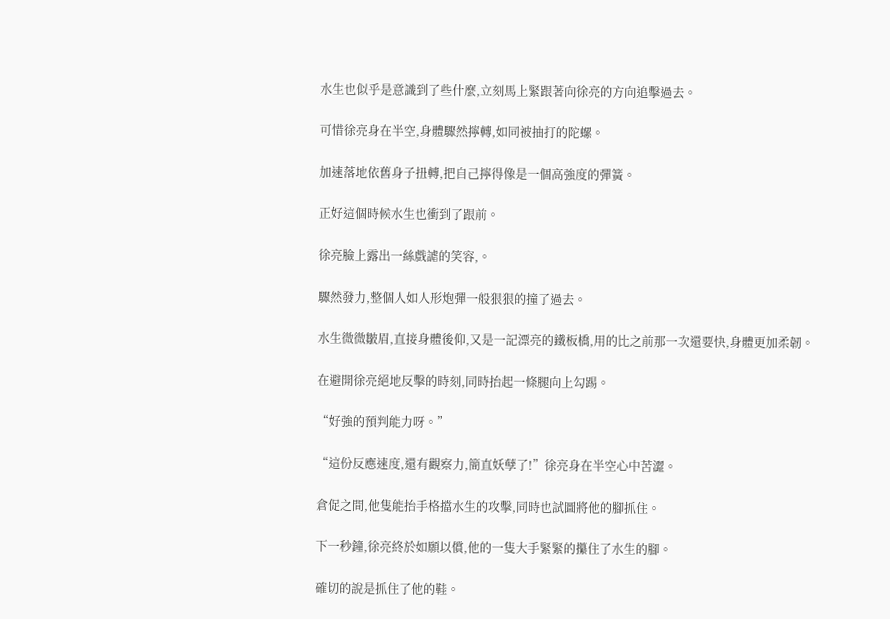水生也似乎是意識到了些什麼,立刻馬上緊跟著向徐亮的方向追擊過去。

可惜徐亮身在半空,身體驟然擰轉,如同被抽打的陀螺。

加速落地依舊身子扭轉,把自己擰得像是一個高強度的彈簧。

正好這個時候水生也衝到了跟前。

徐亮臉上露出一絲戲謔的笑容,。

驟然發力,整個人如人形炮彈一般狠狠的撞了過去。

水生微微皺眉,直接身體後仰,又是一記漂亮的鐵板橋,用的比之前那一次還要快,身體更加柔韌。

在避開徐亮絕地反擊的時刻,同時抬起一條腿向上勾踢。

“好強的預判能力呀。”

“這份反應速度,還有觀察力,簡直妖孽了!”徐亮身在半空心中苦澀。

倉促之間,他隻能抬手格擋水生的攻擊,同時也試圖將他的腳抓住。

下一秒鐘,徐亮終於如願以償,他的一隻大手緊緊的攥住了水生的腳。

確切的說是抓住了他的鞋。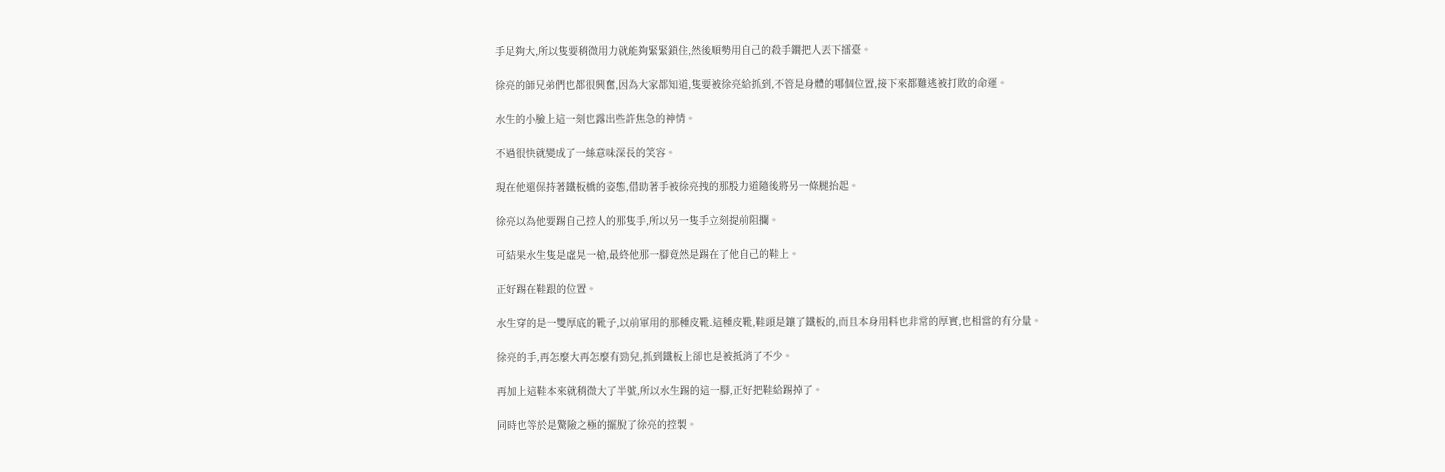手足夠大,所以隻要稍微用力就能夠緊緊鎖住,然後順勢用自己的殺手鐧把人丟下擂臺。

徐亮的師兄弟們也都很興奮,因為大家都知道,隻要被徐亮給抓到,不管是身體的哪個位置,接下來都難逃被打敗的命運。

水生的小臉上這一刻也露出些許焦急的神情。

不過很快就變成了一絲意味深長的笑容。

現在他還保持著鐵板橋的姿態,借助著手被徐亮拽的那股力道隨後將另一條腿抬起。

徐亮以為他要踢自己控人的那隻手,所以另一隻手立刻提前阻攔。

可結果水生隻是虛晃一槍,最終他那一腳竟然是踢在了他自己的鞋上。

正好踢在鞋跟的位置。

水生穿的是一雙厚底的靴子,以前軍用的那種皮靴.這種皮靴,鞋頭是鑲了鐵板的,而且本身用料也非常的厚實,也相當的有分量。

徐亮的手,再怎麼大再怎麼有勁兒,抓到鐵板上卻也是被抵消了不少。

再加上這鞋本來就稍微大了半號,所以水生踢的這一腳,正好把鞋給踢掉了。

同時也等於是驚險之極的擺脫了徐亮的控製。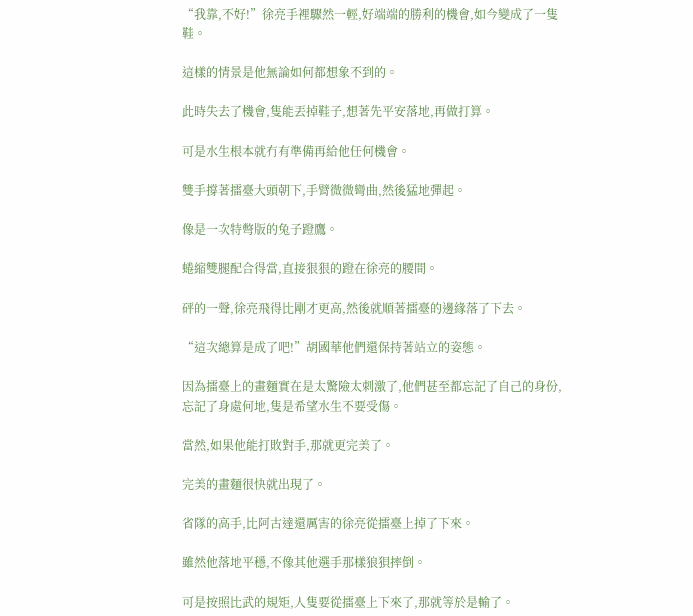“我靠,不好!”徐亮手裡驟然一輕,好端端的勝利的機會,如今變成了一隻鞋。

這樣的情景是他無論如何都想象不到的。

此時失去了機會,隻能丟掉鞋子,想著先平安落地,再做打算。

可是水生根本就冇有準備再給他任何機會。

雙手撐著擂臺大頭朝下,手臂微微彎曲,然後猛地彈起。

像是一次特彆版的兔子蹬鷹。

蜷縮雙腿配合得當,直接狠狠的蹬在徐亮的腰間。

砰的一聲,徐亮飛得比剛才更高,然後就順著擂臺的邊緣落了下去。

“這次總算是成了吧!”胡國華他們還保持著站立的姿態。

因為擂臺上的畫麵實在是太驚險太刺激了,他們甚至都忘記了自己的身份,忘記了身處何地,隻是希望水生不要受傷。

當然,如果他能打敗對手,那就更完美了。

完美的畫麵很快就出現了。

省隊的高手,比阿古達還厲害的徐亮從擂臺上掉了下來。

雖然他落地平穩,不像其他選手那樣狼狽摔倒。

可是按照比武的規矩,人隻要從擂臺上下來了,那就等於是輸了。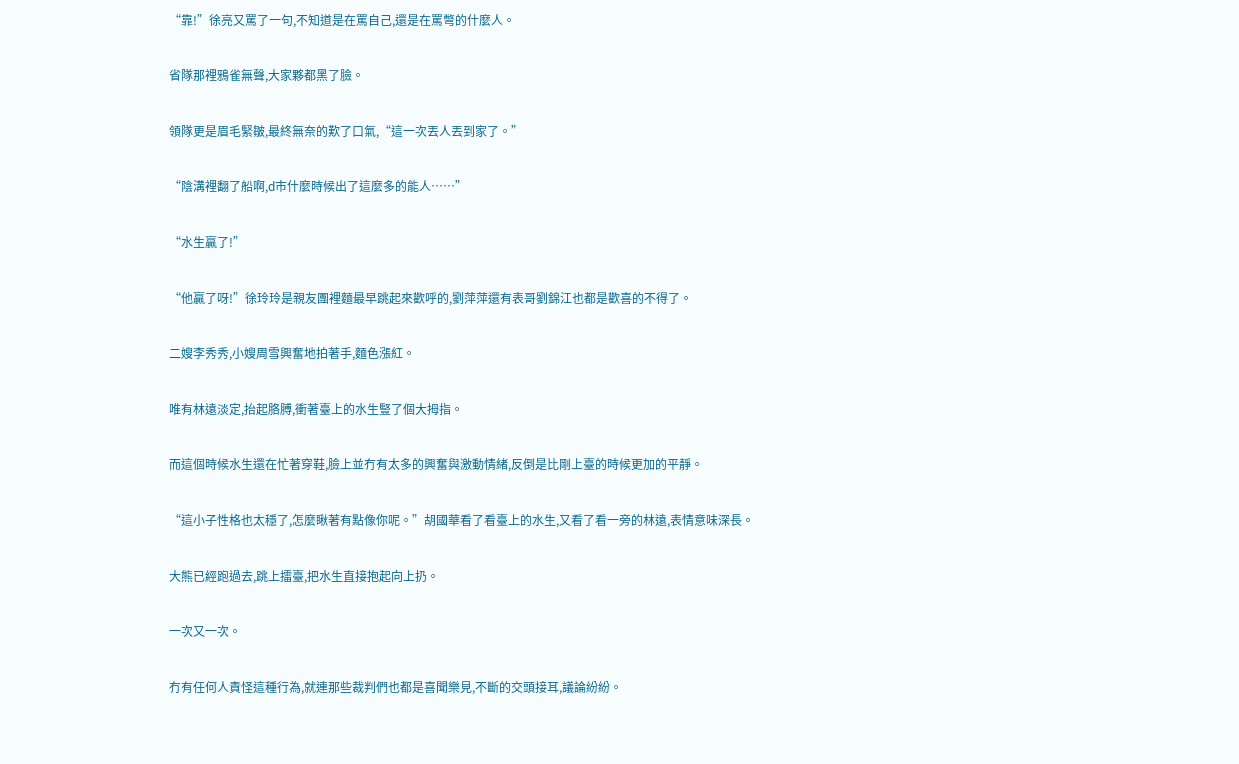“靠!”徐亮又罵了一句,不知道是在罵自己,還是在罵彆的什麼人。

省隊那裡鴉雀無聲,大家夥都黑了臉。

領隊更是眉毛緊皺,最終無奈的歎了口氣,“這一次丟人丟到家了。”

“陰溝裡翻了船啊,d市什麼時候出了這麼多的能人……”

“水生贏了!”

“他贏了呀!”徐玲玲是親友團裡麵最早跳起來歡呼的,劉萍萍還有表哥劉錦江也都是歡喜的不得了。

二嫂李秀秀,小嫂周雪興奮地拍著手,麵色漲紅。

唯有林遠淡定,抬起胳膊,衝著臺上的水生豎了個大拇指。

而這個時候水生還在忙著穿鞋,臉上並冇有太多的興奮與激動情緒,反倒是比剛上臺的時候更加的平靜。

“這小子性格也太穩了,怎麼瞅著有點像你呢。”胡國華看了看臺上的水生,又看了看一旁的林遠,表情意味深長。

大熊已經跑過去,跳上擂臺,把水生直接抱起向上扔。

一次又一次。

冇有任何人責怪這種行為,就連那些裁判們也都是喜聞樂見,不斷的交頭接耳,議論紛紛。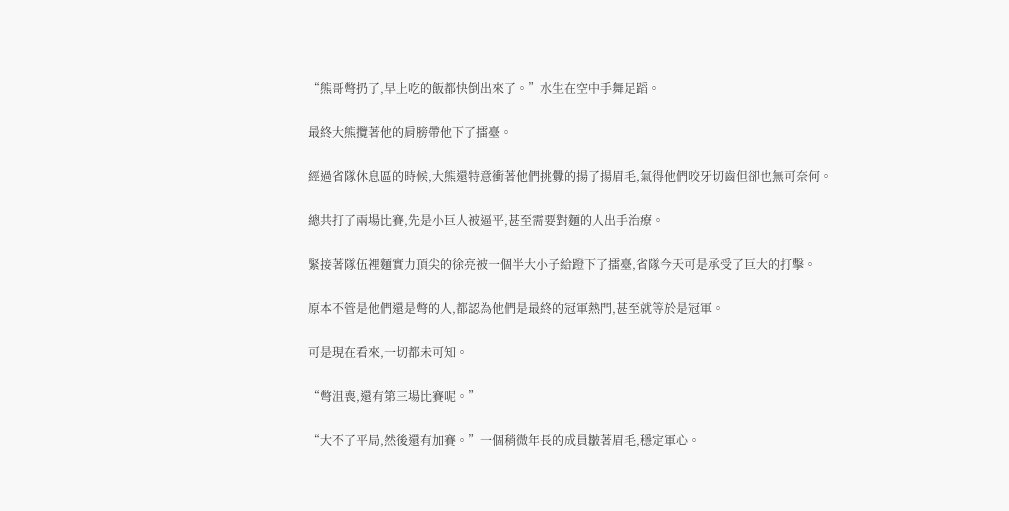“熊哥彆扔了,早上吃的飯都快倒出來了。”水生在空中手舞足蹈。

最終大熊攬著他的肩膀帶他下了擂臺。

經過省隊休息區的時候,大熊還特意衝著他們挑釁的揚了揚眉毛,氣得他們咬牙切齒但卻也無可奈何。

總共打了兩場比賽,先是小巨人被逼平,甚至需要對麵的人出手治療。

緊接著隊伍裡麵實力頂尖的徐亮被一個半大小子給蹬下了擂臺,省隊今天可是承受了巨大的打擊。

原本不管是他們還是彆的人,都認為他們是最終的冠軍熱門,甚至就等於是冠軍。

可是現在看來,一切都未可知。

“彆沮喪,還有第三場比賽呢。”

“大不了平局,然後還有加賽。”一個稍微年長的成員皺著眉毛,穩定軍心。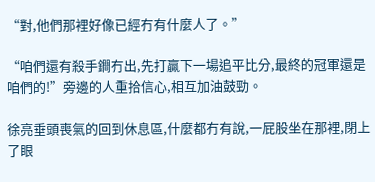“對,他們那裡好像已經冇有什麼人了。”

“咱們還有殺手鐧冇出,先打贏下一場追平比分,最終的冠軍還是咱們的!”旁邊的人重拾信心,相互加油鼓勁。

徐亮垂頭喪氣的回到休息區,什麼都冇有說,一屁股坐在那裡,閉上了眼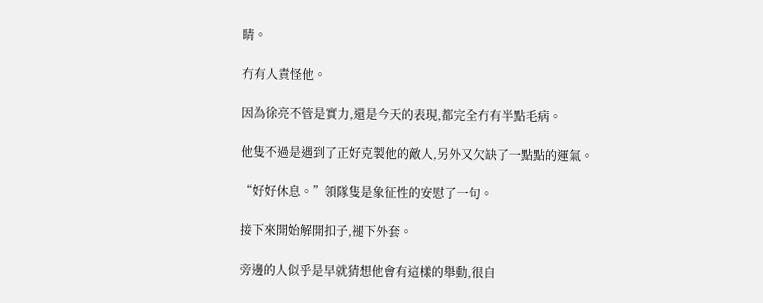睛。

冇有人責怪他。

因為徐亮不管是實力,還是今天的表現,都完全冇有半點毛病。

他隻不過是遇到了正好克製他的敵人,另外又欠缺了一點點的運氣。

“好好休息。”領隊隻是象征性的安慰了一句。

接下來開始解開扣子,褪下外套。

旁邊的人似乎是早就猜想他會有這樣的舉動,很自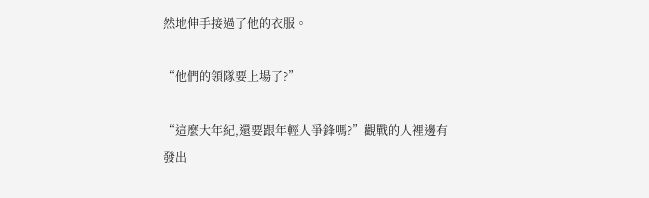然地伸手接過了他的衣服。

“他們的領隊要上場了?”

“這麼大年紀,還要跟年輕人爭鋒嗎?”觀戰的人裡邊有發出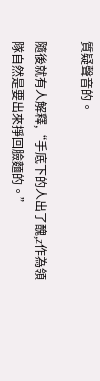質疑聲音的。

隨後就有人解釋,“手底下的人出了醜,z作為領隊自然是要出來掙回臉麵的。”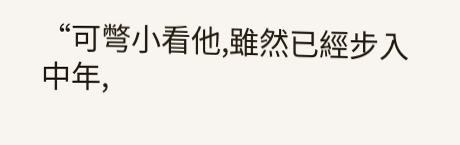“可彆小看他,雖然已經步入中年,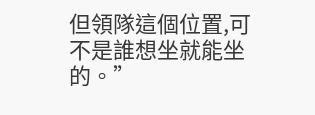但領隊這個位置,可不是誰想坐就能坐的。”